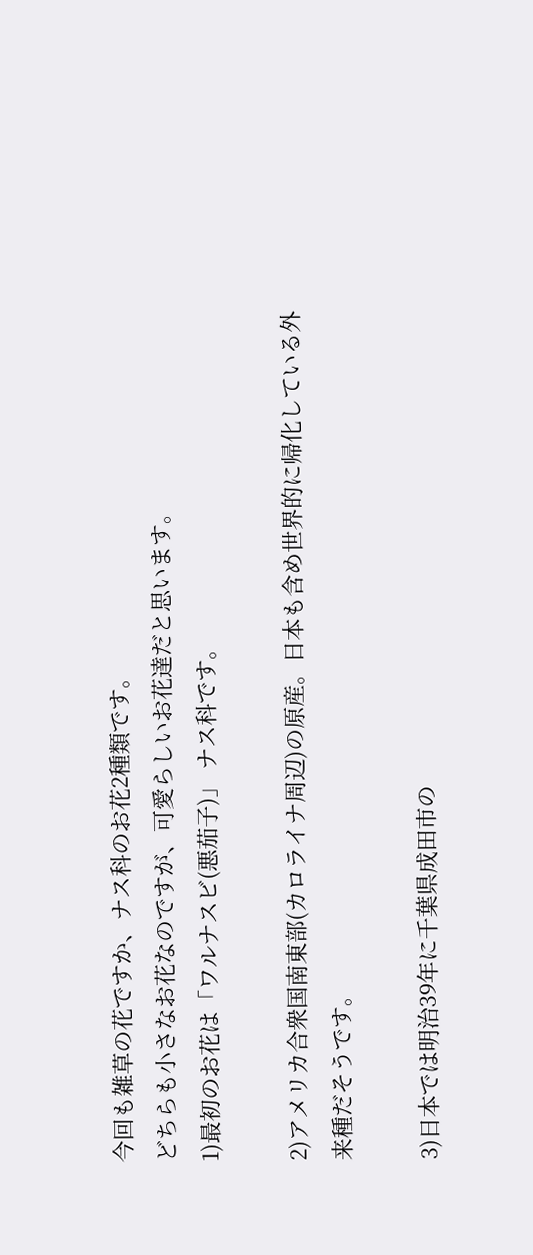今回も雑草の花ですか、ナス科のお花2種類です。
どちらも小さなお花なのですが、可愛らしいお花達だと思います。
1)最初のお花は「ワルナスビ(悪茄子)」 ナス科です。

2)アメリカ合衆国南東部(カロライナ周辺)の原産。日本も含め世界的に帰化している外来種だそうです。

3)日本では明治39年に千葉県成田市の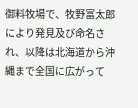御料牧場で、牧野富太郎により発見及び命名され、以降は北海道から沖縄まで全国に広がって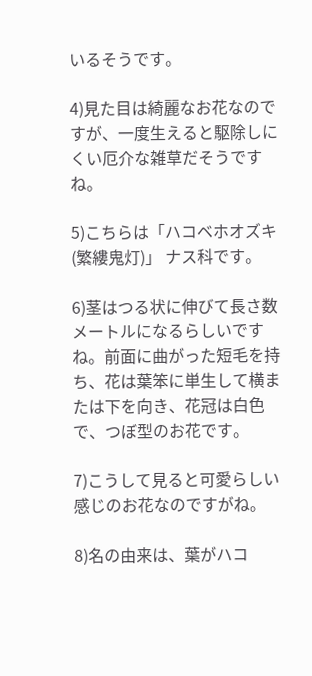いるそうです。

4)見た目は綺麗なお花なのですが、一度生えると駆除しにくい厄介な雑草だそうですね。

5)こちらは「ハコベホオズキ(繁縷鬼灯)」 ナス科です。

6)茎はつる状に伸びて長さ数メートルになるらしいですね。前面に曲がった短毛を持ち、花は葉笨に単生して横または下を向き、花冠は白色で、つぼ型のお花です。

7)こうして見ると可愛らしい感じのお花なのですがね。

8)名の由来は、葉がハコ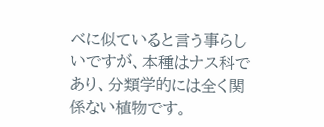ベに似ていると言う事らしいですが、本種はナス科であり、分類学的には全く関係ない植物です。